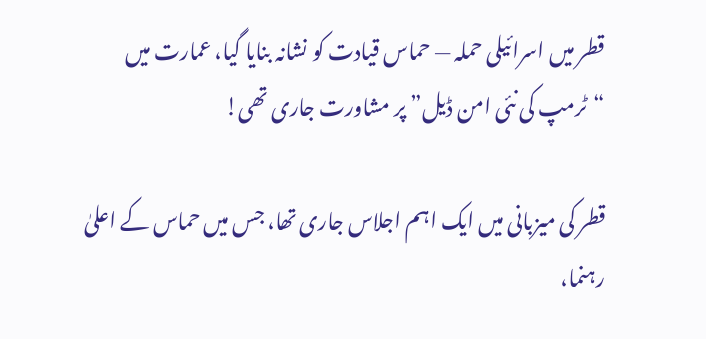قطر میں اسرائیلی حملہ — حماس قیادت کو نشانہ بنایا گیا، عمارت میں “ٹرمپ کی نئی امن ڈیل” پر مشاورت جاری تھی!

قطر کی میزبانی میں ایک اہم اجلاس جاری تھا، جس میں حماس کے اعلیٰ رہنما،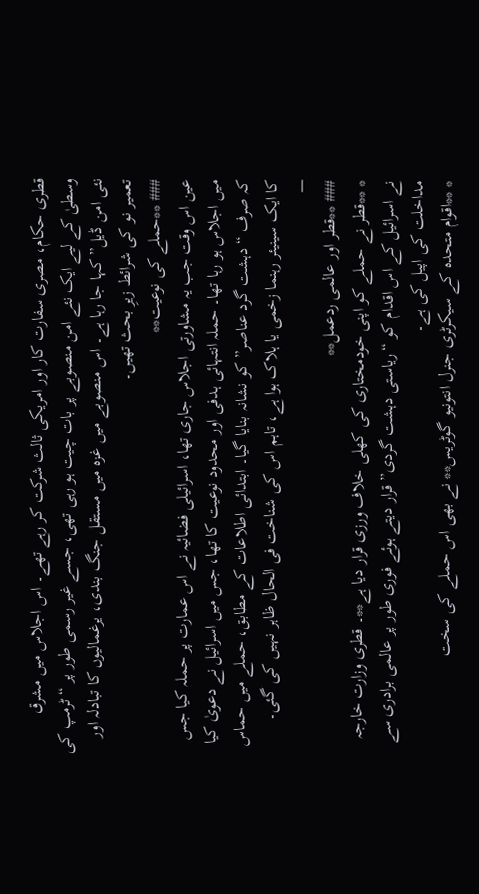قطری حکام، مصری سفارت کار اور امریکی ثالث شرکت کر رہے تھے۔ اس اجلاس میں مشرق وسطیٰ کے لیے ایک نئے امن منصوبے پر بات چیت ہو رہی تھی، جسے غیر رسمی طور پر “ٹرمپ کی نئی امن ڈیل” کہا جا رہا ہے۔ اس منصوبے میں غزہ میں مستقل جنگ بندی، یرغمالیوں کا تبادلہ اور تعمیر نو کی شرائط زیرِ بحث تھیں۔
### **حملے کی نوعیت**
عین اس وقت جب یہ مشاورتی اجلاس جاری تھا، اسرائیلی فضائیہ نے اس عمارت پر حملہ کیا جس میں اجلاس ہو رہا تھا۔ حملہ انتہائی ہدفی اور محدود نوعیت کا تھا، جس میں اسرائیل نے دعویٰ کیا کہ صرف “دہشت گرد عناصر” کو نشانہ بنایا گیا۔ ابتدائی اطلاعات کے مطابق، حملے میں حماس کا ایک سینیئر رہنما زخمی یا ہلاک ہوا ہے، تاہم اس کی شناخت فی الحال ظاہر نہیں کی گئی۔
—
### **قطر اور عالمی ردعمل**
* **قطر نے حملے کو اپنی خودمختاری کی کھلی خلاف ورزی قرار دیا ہے**۔ قطری وزارت خارجہ نے اسرائیل کے اس اقدام کو “ریاستی دہشت گردی” قرار دیتے ہوئے فوری طور پر عالمی برادری سے مداخلت کی اپیل کی ہے۔
* **اقوام متحدہ کے سیکرٹری جنرل انتونیو گوٹریس** نے بھی اس حملے کی سخت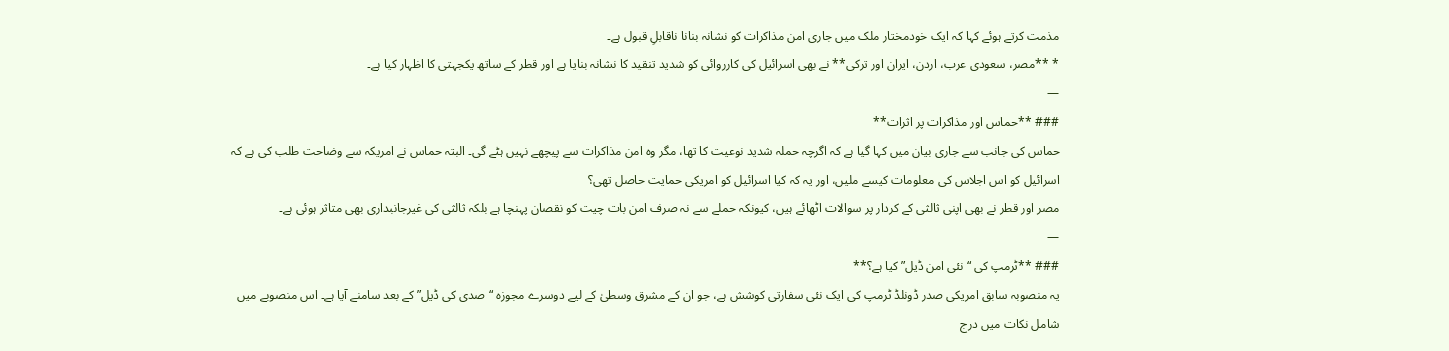مذمت کرتے ہوئے کہا کہ ایک خودمختار ملک میں جاری امن مذاکرات کو نشانہ بنانا ناقابلِ قبول ہے۔
* **مصر، سعودی عرب، اردن، ایران اور ترکی** نے بھی اسرائیل کی کارروائی کو شدید تنقید کا نشانہ بنایا ہے اور قطر کے ساتھ یکجہتی کا اظہار کیا ہے۔
—
### **حماس اور مذاکرات پر اثرات**
حماس کی جانب سے جاری بیان میں کہا گیا ہے کہ اگرچہ حملہ شدید نوعیت کا تھا، مگر وہ امن مذاکرات سے پیچھے نہیں ہٹے گی۔ البتہ حماس نے امریکہ سے وضاحت طلب کی ہے کہ اسرائیل کو اس اجلاس کی معلومات کیسے ملیں، اور یہ کہ کیا اسرائیل کو امریکی حمایت حاصل تھی؟
مصر اور قطر نے بھی اپنی ثالثی کے کردار پر سوالات اٹھائے ہیں، کیونکہ حملے سے نہ صرف امن بات چیت کو نقصان پہنچا ہے بلکہ ثالثی کی غیرجانبداری بھی متاثر ہوئی ہے۔
—
### **ٹرمپ کی “نئی امن ڈیل” کیا ہے؟**
یہ منصوبہ سابق امریکی صدر ڈونلڈ ٹرمپ کی ایک نئی سفارتی کوشش ہے، جو ان کے مشرق وسطیٰ کے لیے دوسرے مجوزہ “صدی کی ڈیل” کے بعد سامنے آیا ہے۔ اس منصوبے میں شامل نکات میں درج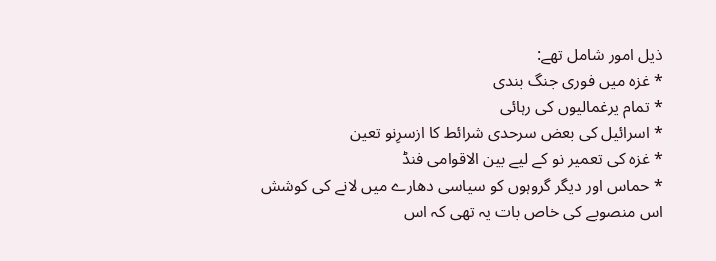ذیل امور شامل تھے:
* غزہ میں فوری جنگ بندی
* تمام یرغمالیوں کی رہائی
* اسرائیل کی بعض سرحدی شرائط کا ازسرِنو تعین
* غزہ کی تعمیر نو کے لیے بین الاقوامی فنڈ
* حماس اور دیگر گروہوں کو سیاسی دھارے میں لانے کی کوشش
اس منصوبے کی خاص بات یہ تھی کہ اس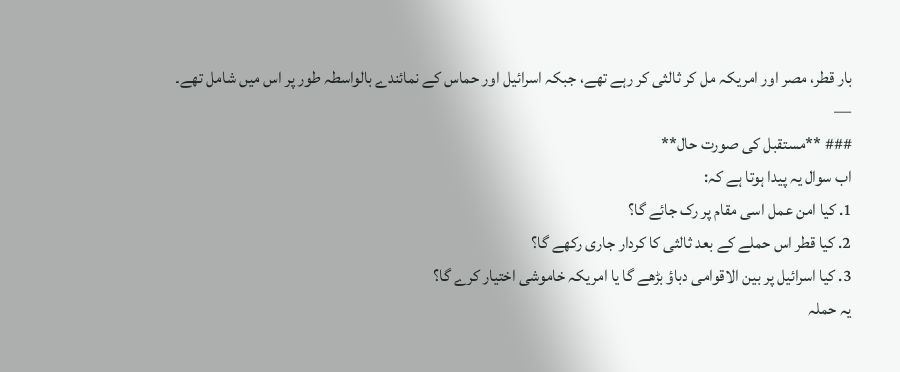بار قطر، مصر اور امریکہ مل کر ثالثی کر رہے تھے، جبکہ اسرائیل اور حماس کے نمائندے بالواسطہ طور پر اس میں شامل تھے۔
—
### **مستقبل کی صورت حال**
اب سوال یہ پیدا ہوتا ہے کہ:
1. کیا امن عمل اسی مقام پر رک جائے گا؟
2. کیا قطر اس حملے کے بعد ثالثی کا کردار جاری رکھے گا؟
3. کیا اسرائیل پر بین الاقوامی دباؤ بڑھے گا یا امریکہ خاموشی اختیار کرے گا؟
یہ حملہ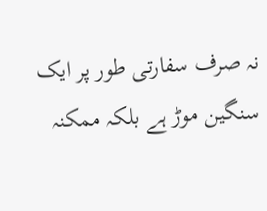نہ صرف سفارتی طور پر ایک سنگین موڑ ہے بلکہ ممکنہ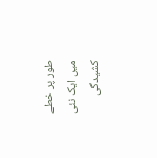طور پر خطے میں ایک نئی کشیدگی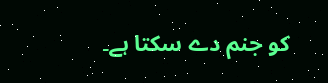کو جنم دے سکتا ہے۔